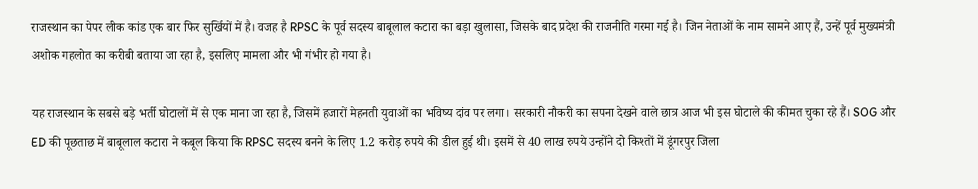राजस्थान का पेपर लीक कांड एक बार फिर सुर्खियों में है। वजह है RPSC के पूर्व सदस्य बाबूलाल कटारा का बड़ा खुलासा, जिसके बाद प्रदेश की राजनीति गरमा गई है। जिन नेताओं के नाम सामने आए हैं, उन्हें पूर्व मुख्यमंत्री अशोक गहलोत का करीबी बताया जा रहा है, इसलिए मामला और भी गंभीर हो गया है।

यह राजस्थान के सबसे बड़े भर्ती घोटालों में से एक माना जा रहा है, जिसमें हजारों मेहनती युवाओं का भविष्य दांव पर लगा। सरकारी नौकरी का सपना देखने वाले छात्र आज भी इस घोटाले की कीमत चुका रहे हैं। SOG और ED की पूछताछ में बाबूलाल कटारा ने कबूल किया कि RPSC सदस्य बनने के लिए 1.2 करोड़ रुपये की डील हुई थी। इसमें से 40 लाख रुपये उन्होंने दो किश्तों में डूंगरपुर जिला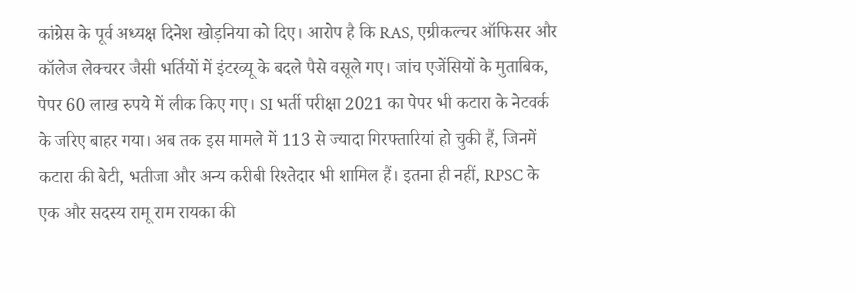कांग्रेस के पूर्व अध्यक्ष दिनेश खोड़निया को दिए। आरोप है कि RAS, एग्रीकल्चर ऑफिसर और कॉलेज लेक्चरर जैसी भर्तियों में इंटरव्यू के बदले पैसे वसूले गए। जांच एजेंसियों के मुताबिक, पेपर 60 लाख रुपये में लीक किए गए। SI भर्ती परीक्षा 2021 का पेपर भी कटारा के नेटवर्क के जरिए बाहर गया। अब तक इस मामले में 113 से ज्यादा गिरफ्तारियां हो चुकी हैं, जिनमें कटारा की बेटी, भतीजा और अन्य करीबी रिश्तेदार भी शामिल हैं। इतना ही नहीं, RPSC के एक और सदस्य रामू राम रायका की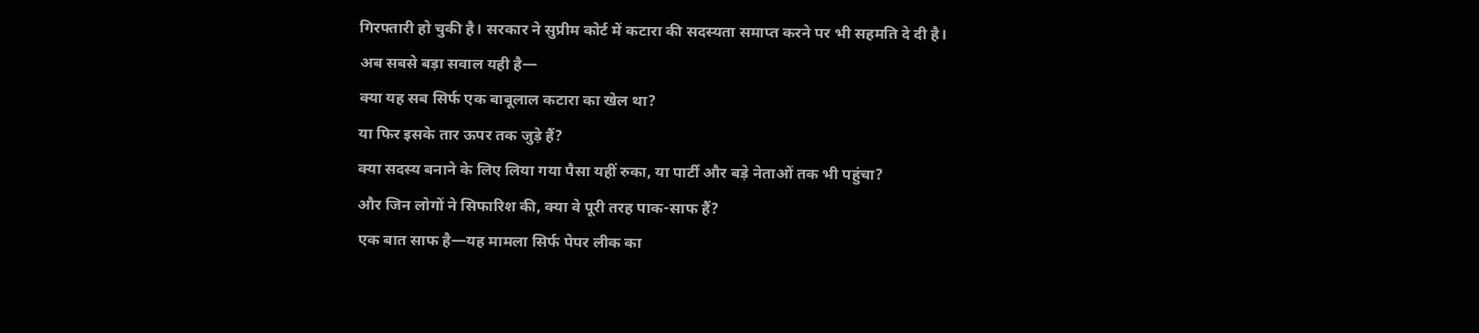गिरफ्तारी हो चुकी है। सरकार ने सुप्रीम कोर्ट में कटारा की सदस्यता समाप्त करने पर भी सहमति दे दी है।
अब सबसे बड़ा सवाल यही है—
क्या यह सब सिर्फ एक बाबूलाल कटारा का खेल था?
या फिर इसके तार ऊपर तक जुड़े हैं?
क्या सदस्य बनाने के लिए लिया गया पैसा यहीं रुका, या पार्टी और बड़े नेताओं तक भी पहुंचा?
और जिन लोगों ने सिफारिश की, क्या वे पूरी तरह पाक-साफ हैं?
एक बात साफ है—यह मामला सिर्फ पेपर लीक का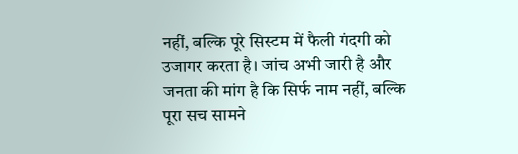नहीं, बल्कि पूरे सिस्टम में फैली गंदगी को उजागर करता है। जांच अभी जारी है और जनता की मांग है कि सिर्फ नाम नहीं, बल्कि पूरा सच सामने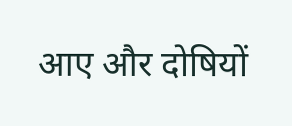आए और दोषियों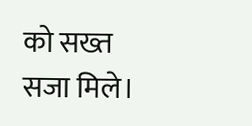को सख्त सजा मिले।